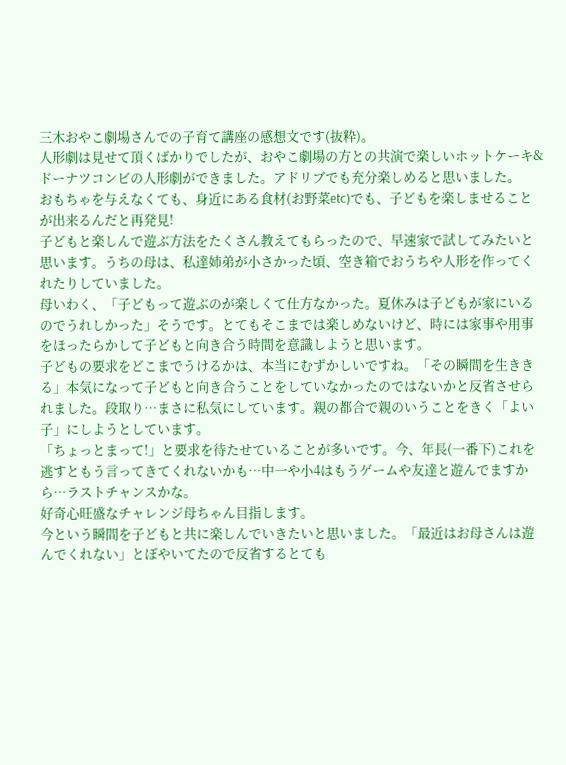三木おやこ劇場さんでの子育て講座の感想文です(抜粋)。
人形劇は見せて頂くばかりでしたが、おやこ劇場の方との共演で楽しいホットケーキ&ドーナツコンビの人形劇ができました。アドリブでも充分楽しめると思いました。
おもちゃを与えなくても、身近にある食材(お野菜etc)でも、子どもを楽しませることが出来るんだと再発見!
子どもと楽しんで遊ぶ方法をたくさん教えてもらったので、早速家で試してみたいと思います。うちの母は、私達姉弟が小さかった頃、空き箱でおうちや人形を作ってくれたりしていました。
母いわく、「子どもって遊ぶのが楽しくて仕方なかった。夏休みは子どもが家にいるのでうれしかった」そうです。とてもそこまでは楽しめないけど、時には家事や用事をほったらかして子どもと向き合う時間を意識しようと思います。
子どもの要求をどこまでうけるかは、本当にむずかしいですね。「その瞬間を生ききる」本気になって子どもと向き合うことをしていなかったのではないかと反省させられました。段取り…まさに私気にしています。親の都合で親のいうことをきく「よい子」にしようとしています。
「ちょっとまって!」と要求を待たせていることが多いです。今、年長(一番下)これを逃すともう言ってきてくれないかも…中一や小4はもうゲームや友達と遊んでますから…ラストチャンスかな。
好奇心旺盛なチャレンジ母ちゃん目指します。
今という瞬間を子どもと共に楽しんでいきたいと思いました。「最近はお母さんは遊んでくれない」とぼやいてたので反省するとても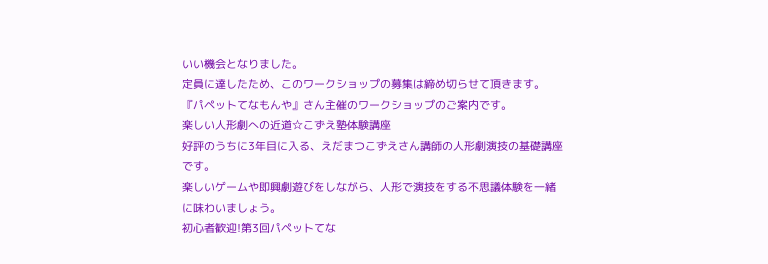いい機会となりました。
定員に達したため、このワークショップの募集は締め切らせて頂きます。
『パペットてなもんや』さん主催のワークショップのご案内です。
楽しい人形劇への近道☆こずえ塾体験講座
好評のうちに3年目に入る、えだまつこずえさん講師の人形劇演技の基礎講座です。
楽しいゲームや即興劇遊びをしながら、人形で演技をする不思議体験を一緒に味わいましょう。
初心者歓迎!第3回パペットてな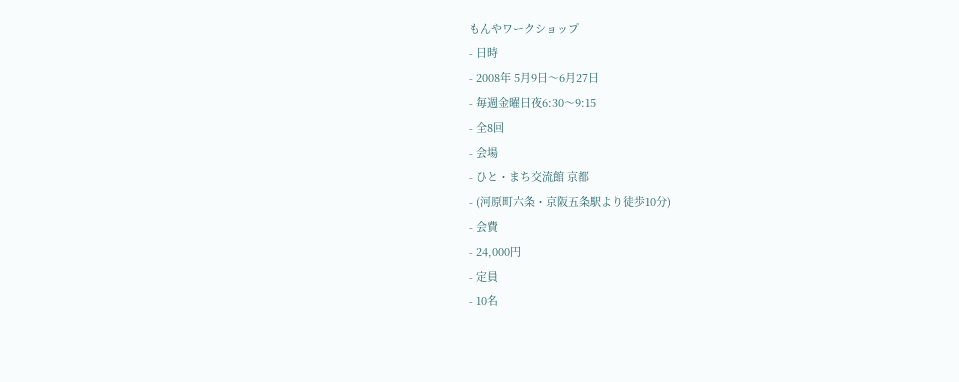もんやワークショップ
- 日時
- 2008年 5月9日〜6月27日
- 毎週金曜日夜6:30〜9:15
- 全8回
- 会場
- ひと・まち交流館 京都
- (河原町六条・京阪五条駅より徒歩10分)
- 会費
- 24,000円
- 定員
- 10名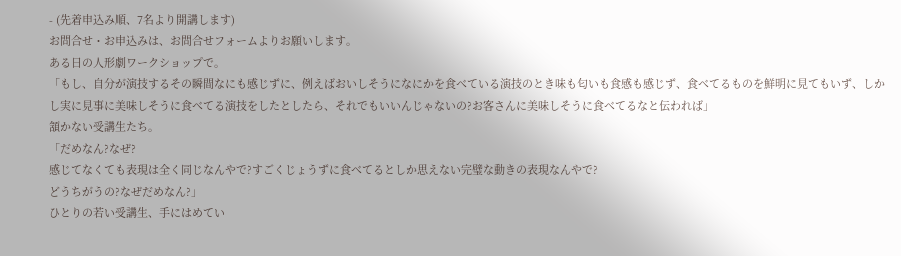- (先着申込み順、7名より開講します)
お問合せ・お申込みは、お問合せフォームよりお願いします。
ある日の人形劇ワークショップで。
「もし、自分が演技するその瞬間なにも感じずに、例えばおいしそうになにかを食べている演技のとき味も匂いも食感も感じず、食べてるものを鮮明に見てもいず、しかし実に見事に美味しそうに食べてる演技をしたとしたら、それでもいいんじゃないの?お客さんに美味しそうに食べてるなと伝われば」
頷かない受講生たち。
「だめなん?なぜ?
感じてなくても表現は全く同じなんやで?すごくじょうずに食べてるとしか思えない完璧な動きの表現なんやで?
どうちがうの?なぜだめなん?」
ひとりの若い受講生、手にはめてい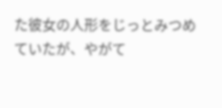た彼女の人形をじっとみつめていたが、やがて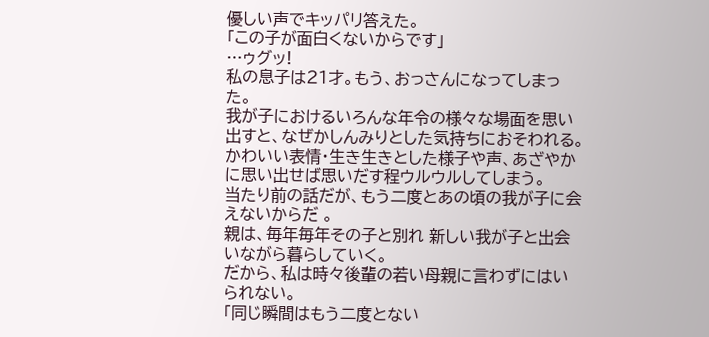優しい声でキッパリ答えた。
「この子が面白くないからです」
…ゥグッ!
私の息子は21才。もう、おっさんになってしまった。
我が子におけるいろんな年令の様々な場面を思い出すと、なぜかしんみりとした気持ちにおそわれる。
かわいい表情・生き生きとした様子や声、あざやかに思い出せば思いだす程ウルウルしてしまう。
当たり前の話だが、もう二度とあの頃の我が子に会えないからだ 。
親は、毎年毎年その子と別れ 新しい我が子と出会いながら暮らしていく。
だから、私は時々後輩の若い母親に言わずにはいられない。
「同じ瞬間はもう二度とない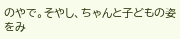のやで。そやし、ちゃんと子どもの姿をみ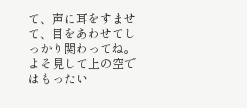て、声に耳をすませて、目をあわせてしっかり関わってね。よそ見して上の空ではもったい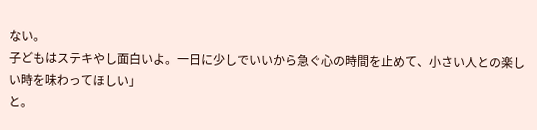ない。
子どもはステキやし面白いよ。一日に少しでいいから急ぐ心の時間を止めて、小さい人との楽しい時を味わってほしい」
と。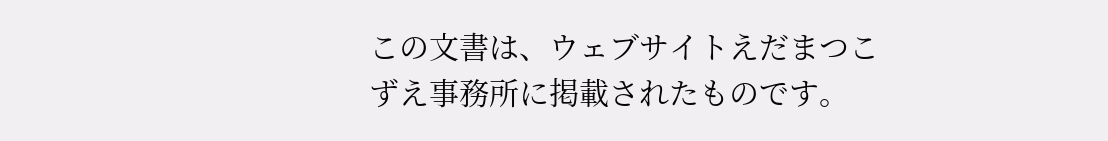この文書は、ウェブサイトえだまつこずえ事務所に掲載されたものです。